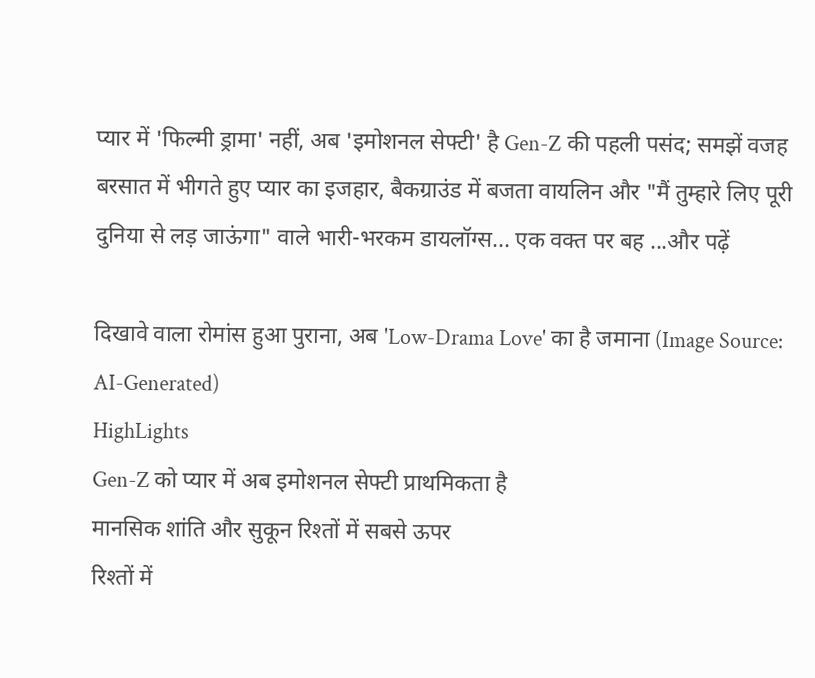प्यार में 'फिल्मी ड्रामा' नहीं, अब 'इमोशनल सेफ्टी' है Gen-Z की पहली पसंद; समझें वजह
बरसात में भीगते हुए प्यार का इजहार, बैकग्राउंड में बजता वायलिन और "मैं तुम्हारे लिए पूरी दुनिया से लड़ जाऊंगा" वाले भारी-भरकम डायलॉग्स... एक वक्त पर बह ...और पढ़ें

दिखावे वाला रोमांस हुआ पुराना, अब 'Low-Drama Love' का है जमाना (Image Source: AI-Generated)
HighLights
Gen-Z को प्यार में अब इमोशनल सेफ्टी प्राथमिकता है
मानसिक शांति और सुकून रिश्तों में सबसे ऊपर
रिश्तों में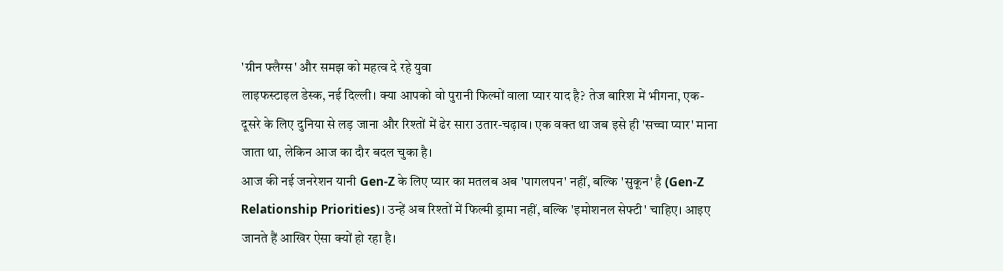'ग्रीन फ्लैग्स' और समझ को महत्व दे रहे युवा
लाइफस्टाइल डेस्क, नई दिल्ली। क्या आपको वो पुरानी फिल्मों वाला प्यार याद है? तेज बारिश में भीगना, एक-दूसरे के लिए दुनिया से लड़ जाना और रिश्तों में ढेर सारा उतार-चढ़ाव। एक वक्त था जब इसे ही 'सच्चा प्यार' माना जाता था, लेकिन आज का दौर बदल चुका है।
आज की नई जनरेशन यानी Gen-Z के लिए प्यार का मतलब अब 'पागलपन' नहीं, बल्कि 'सुकून' है (Gen-Z Relationship Priorities)। उन्हें अब रिश्तों में फिल्मी ड्रामा नहीं, बल्कि 'इमोशनल सेफ्टी' चाहिए। आइए जानते हैं आखिर ऐसा क्यों हो रहा है।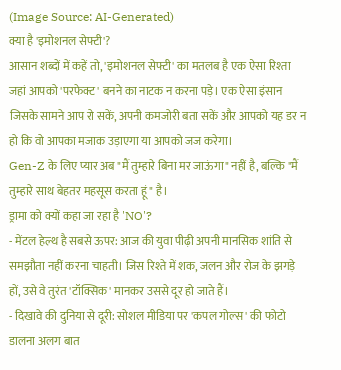(Image Source: AI-Generated)
क्या है 'इमोशनल सेफ्टी'?
आसान शब्दों में कहें तो, 'इमोशनल सेफ्टी' का मतलब है एक ऐसा रिश्ता जहां आपको 'परफेक्ट' बनने का नाटक न करना पड़े। एक ऐसा इंसान जिसके सामने आप रो सकें, अपनी कमजोरी बता सकें और आपको यह डर न हो कि वो आपका मजाक उड़ाएगा या आपको जज करेगा।
Gen-Z के लिए प्यार अब "मैं तुम्हारे बिना मर जाऊंगा" नहीं है, बल्कि "मैं तुम्हारे साथ बेहतर महसूस करता हूं" है।
ड्रामा को क्यों कहा जा रहा है 'NO'?
- मेंटल हेल्थ है सबसे ऊपर: आज की युवा पीढ़ी अपनी मानसिक शांति से समझौता नहीं करना चाहती। जिस रिश्ते में शक, जलन और रोज के झगड़े हों, उसे वे तुरंत 'टॉक्सिक' मानकर उससे दूर हो जाते हैं।
- दिखावे की दुनिया से दूरी: सोशल मीडिया पर 'कपल गोल्स' की फोटो डालना अलग बात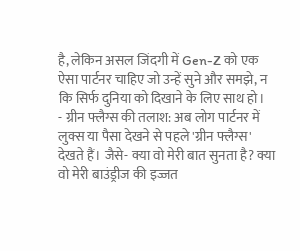है, लेकिन असल जिंदगी में Gen-Z को एक ऐसा पार्टनर चाहिए जो उन्हें सुने और समझे, न कि सिर्फ दुनिया को दिखाने के लिए साथ हो।
- ग्रीन फ्लैग्स की तलाश: अब लोग पार्टनर में लुक्स या पैसा देखने से पहले 'ग्रीन फ्लैग्स' देखते हैं। जैसे- क्या वो मेरी बात सुनता है? क्या वो मेरी बाउंड्रीज की इज्जत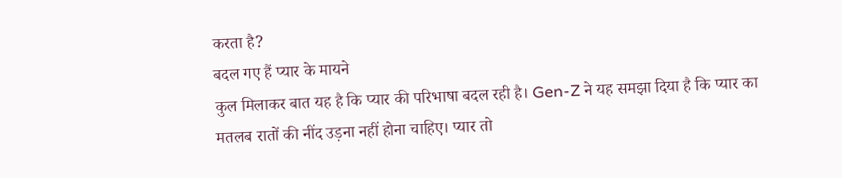करता है?
बदल गए हैं प्यार के मायने
कुल मिलाकर बात यह है कि प्यार की परिभाषा बदल रही है। Gen-Z ने यह समझा दिया है कि प्यार का मतलब रातों की नींद उड़ना नहीं होना चाहिए। प्यार तो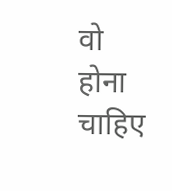वो होना चाहिए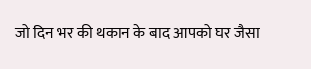जो दिन भर की थकान के बाद आपको घर जैसा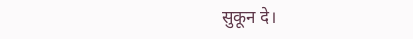सुकून दे।